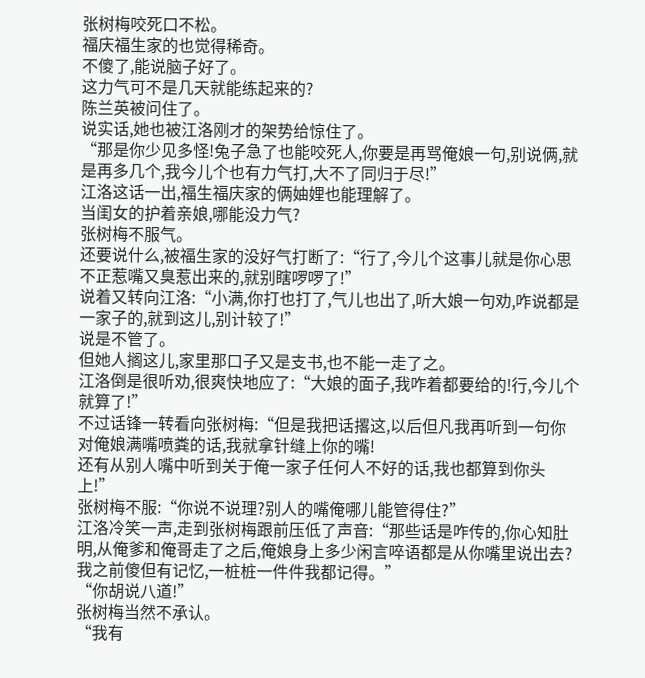张树梅咬死口不松。
福庆福生家的也觉得稀奇。
不傻了,能说脑子好了。
这力气可不是几天就能练起来的?
陈兰英被问住了。
说实话,她也被江洛刚才的架势给惊住了。
“那是你少见多怪!兔子急了也能咬死人,你要是再骂俺娘一句,别说俩,就是再多几个,我今儿个也有力气打,大不了同归于尽!”
江洛这话一出,福生福庆家的俩妯娌也能理解了。
当闺女的护着亲娘,哪能没力气?
张树梅不服气。
还要说什么,被福生家的没好气打断了:“行了,今儿个这事儿就是你心思不正惹嘴又臭惹出来的,就别瞎啰啰了!”
说着又转向江洛:“小满,你打也打了,气儿也出了,听大娘一句劝,咋说都是一家子的,就到这儿,别计较了!”
说是不管了。
但她人搁这儿,家里那口子又是支书,也不能一走了之。
江洛倒是很听劝,很爽快地应了:“大娘的面子,我咋着都要给的!行,今儿个就算了!”
不过话锋一转看向张树梅:“但是我把话撂这,以后但凡我再听到一句你对俺娘满嘴喷粪的话,我就拿针缝上你的嘴!
还有从别人嘴中听到关于俺一家子任何人不好的话,我也都算到你头上!”
张树梅不服:“你说不说理?别人的嘴俺哪儿能管得住?”
江洛冷笑一声,走到张树梅跟前压低了声音:“那些话是咋传的,你心知肚明,从俺爹和俺哥走了之后,俺娘身上多少闲言啐语都是从你嘴里说出去?
我之前傻但有记忆,一桩桩一件件我都记得。”
“你胡说八道!”
张树梅当然不承认。
“我有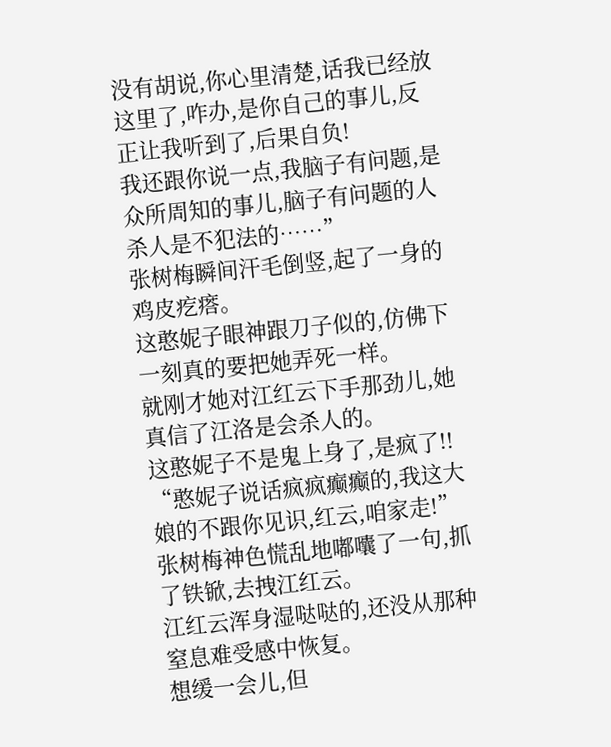没有胡说,你心里清楚,话我已经放这里了,咋办,是你自己的事儿,反正让我听到了,后果自负!
我还跟你说一点,我脑子有问题,是众所周知的事儿,脑子有问题的人杀人是不犯法的……”
张树梅瞬间汗毛倒竖,起了一身的鸡皮疙瘩。
这憨妮子眼神跟刀子似的,仿佛下一刻真的要把她弄死一样。
就刚才她对江红云下手那劲儿,她真信了江洛是会杀人的。
这憨妮子不是鬼上身了,是疯了!!
“憨妮子说话疯疯癫癫的,我这大娘的不跟你见识,红云,咱家走!”
张树梅神色慌乱地嘟囔了一句,抓了铁锨,去拽江红云。
江红云浑身湿哒哒的,还没从那种窒息难受感中恢复。
想缓一会儿,但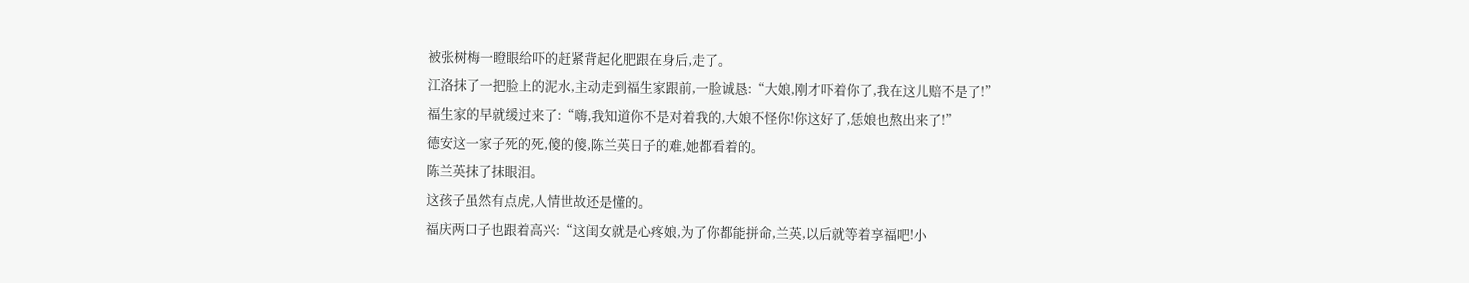被张树梅一瞪眼给吓的赶紧背起化肥跟在身后,走了。
江洛抹了一把脸上的泥水,主动走到福生家跟前,一脸诚恳:“大娘,刚才吓着你了,我在这儿赔不是了!”
福生家的早就缓过来了:“嗨,我知道你不是对着我的,大娘不怪你!你这好了,恁娘也熬出来了!”
德安这一家子死的死,傻的傻,陈兰英日子的难,她都看着的。
陈兰英抹了抹眼泪。
这孩子虽然有点虎,人情世故还是懂的。
福庆两口子也跟着高兴:“这闺女就是心疼娘,为了你都能拼命,兰英,以后就等着享福吧!小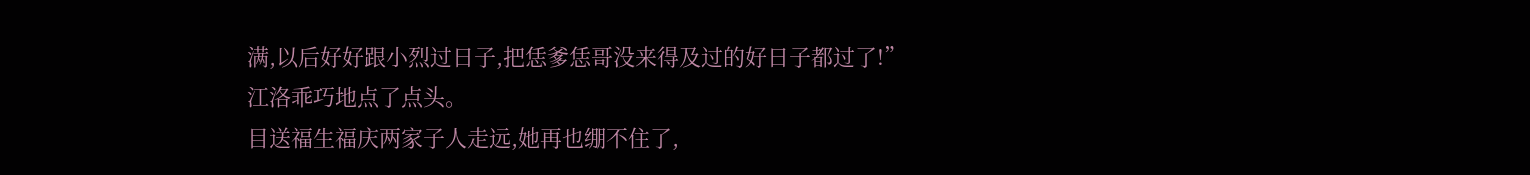满,以后好好跟小烈过日子,把恁爹恁哥没来得及过的好日子都过了!”
江洛乖巧地点了点头。
目送福生福庆两家子人走远,她再也绷不住了,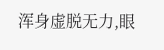浑身虚脱无力,眼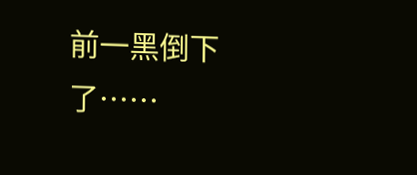前一黑倒下了……